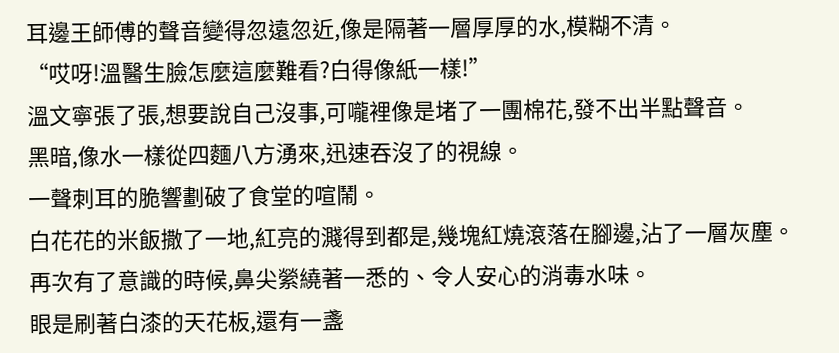耳邊王師傅的聲音變得忽遠忽近,像是隔著一層厚厚的水,模糊不清。
“哎呀!溫醫生臉怎麼這麼難看?白得像紙一樣!”
溫文寧張了張,想要說自己沒事,可嚨裡像是堵了一團棉花,發不出半點聲音。
黑暗,像水一樣從四麵八方湧來,迅速吞沒了的視線。
一聲刺耳的脆響劃破了食堂的喧鬧。
白花花的米飯撒了一地,紅亮的濺得到都是,幾塊紅燒滾落在腳邊,沾了一層灰塵。
再次有了意識的時候,鼻尖縈繞著一悉的、令人安心的消毒水味。
眼是刷著白漆的天花板,還有一盞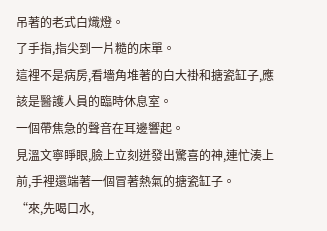吊著的老式白熾燈。
了手指,指尖到一片糙的床單。
這裡不是病房,看墻角堆著的白大褂和搪瓷缸子,應該是醫護人員的臨時休息室。
一個帶焦急的聲音在耳邊響起。
見溫文寧睜眼,臉上立刻迸發出驚喜的神,連忙湊上前,手裡還端著一個冒著熱氣的搪瓷缸子。
“來,先喝口水,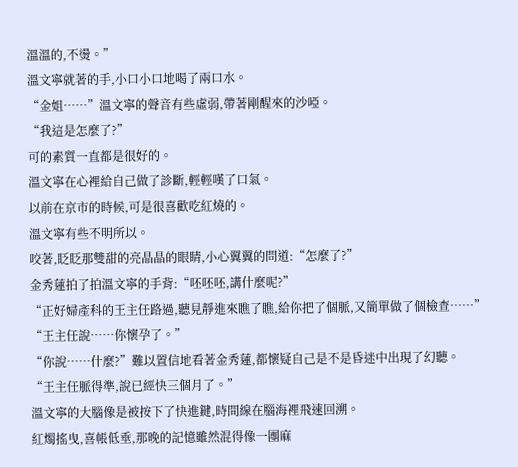溫溫的,不燙。”
溫文寧就著的手,小口小口地喝了兩口水。
“金姐……”溫文寧的聲音有些虛弱,帶著剛醒來的沙啞。
“我這是怎麼了?”
可的素質一直都是很好的。
溫文寧在心裡給自己做了診斷,輕輕嘆了口氣。
以前在京市的時候,可是很喜歡吃紅燒的。
溫文寧有些不明所以。
咬著,眨眨那雙甜的亮晶晶的眼睛,小心翼翼的問道:“怎麼了?”
金秀蓮拍了拍溫文寧的手背:“呸呸呸,講什麼呢?”
“正好婦產科的王主任路過,聽見靜進來瞧了瞧,給你把了個脈,又簡單做了個檢查……”
“王主任說……你懷孕了。”
“你說……什麼?”難以置信地看著金秀蓮,都懷疑自己是不是昏迷中出現了幻聽。
“王主任脈得準,說已經快三個月了。”
溫文寧的大腦像是被按下了快進鍵,時間線在腦海裡飛速回溯。
紅燭搖曳,喜帳低垂,那晚的記憶雖然混得像一團麻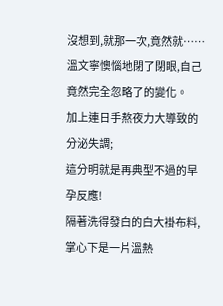沒想到,就那一次,竟然就……
溫文寧懊惱地閉了閉眼,自己竟然完全忽略了的變化。
加上連日手熬夜力大導致的分泌失調;
這分明就是再典型不過的早孕反應!
隔著洗得發白的白大褂布料,掌心下是一片溫熱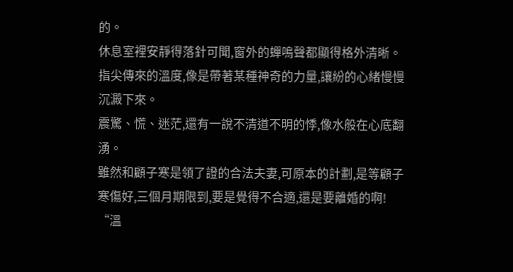的。
休息室裡安靜得落針可聞,窗外的蟬鳴聲都顯得格外清晰。
指尖傳來的溫度,像是帶著某種神奇的力量,讓紛的心緒慢慢沉澱下來。
震驚、慌、迷茫,還有一說不清道不明的悸,像水般在心底翻湧。
雖然和顧子寒是領了證的合法夫妻,可原本的計劃,是等顧子寒傷好,三個月期限到,要是覺得不合適,還是要離婚的啊!
“溫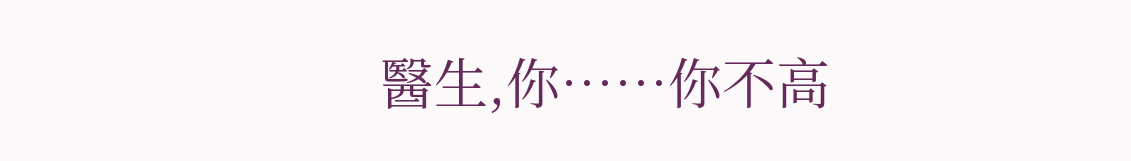醫生,你……你不高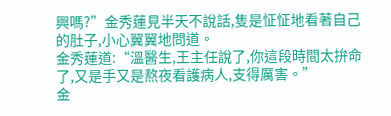興嗎?”金秀蓮見半天不說話,隻是怔怔地看著自己的肚子,小心翼翼地問道。
金秀蓮道:“溫醫生,王主任說了,你這段時間太拚命了,又是手又是熬夜看護病人,支得厲害。”
金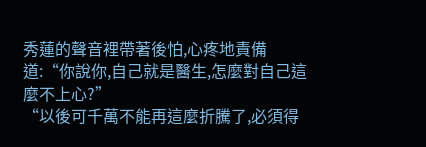秀蓮的聲音裡帶著後怕,心疼地責備道:“你說你,自己就是醫生,怎麼對自己這麼不上心?”
“以後可千萬不能再這麼折騰了,必須得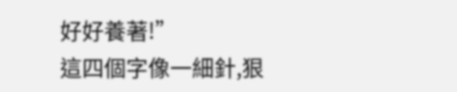好好養著!”
這四個字像一細針,狠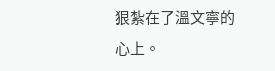狠紮在了溫文寧的心上。